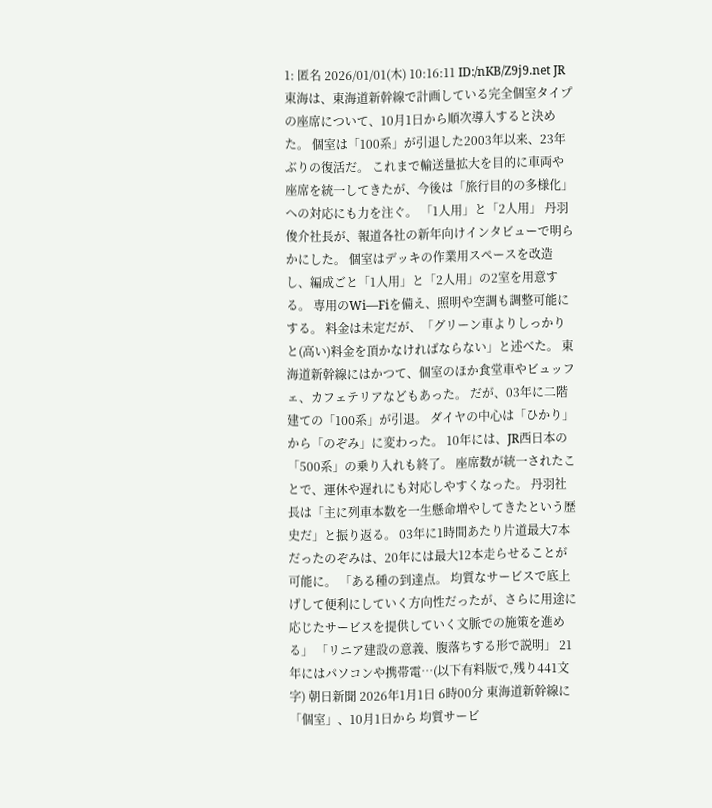1: 匿名 2026/01/01(木) 10:16:11 ID:/nKB/Z9j9.net JR東海は、東海道新幹線で計画している完全個室タイプの座席について、10月1日から順次導入すると決めた。 個室は「100系」が引退した2003年以来、23年ぶりの復活だ。 これまで輸送量拡大を目的に車両や座席を統一してきたが、今後は「旅行目的の多様化」への対応にも力を注ぐ。 「1人用」と「2人用」 丹羽俊介社長が、報道各社の新年向けインタビューで明らかにした。 個室はデッキの作業用スペースを改造し、編成ごと「1人用」と「2人用」の2室を用意する。 専用のWi―Fiを備え、照明や空調も調整可能にする。 料金は未定だが、「グリーン車よりしっかりと(高い)料金を頂かなければならない」と述べた。 東海道新幹線にはかつて、個室のほか食堂車やビュッフェ、カフェテリアなどもあった。 だが、03年に二階建ての「100系」が引退。 ダイヤの中心は「ひかり」から「のぞみ」に変わった。 10年には、JR西日本の「500系」の乗り入れも終了。 座席数が統一されたことで、運休や遅れにも対応しやすくなった。 丹羽社長は「主に列車本数を一生懸命増やしてきたという歴史だ」と振り返る。 03年に1時間あたり片道最大7本だったのぞみは、20年には最大12本走らせることが可能に。 「ある種の到達点。 均質なサービスで底上げして便利にしていく方向性だったが、さらに用途に応じたサービスを提供していく文脈での施策を進める」 「リニア建設の意義、腹落ちする形で説明」 21年にはパソコンや携帯電…(以下有料版で,残り441文字) 朝日新聞 2026年1月1日 6時00分 東海道新幹線に「個室」、10月1日から 均質サービ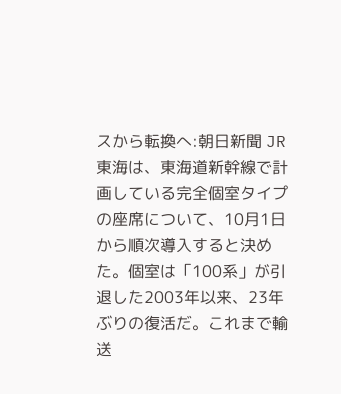スから転換へ:朝日新聞 JR東海は、東海道新幹線で計画している完全個室タイプの座席について、10月1日から順次導入すると決めた。個室は「100系」が引退した2003年以来、23年ぶりの復活だ。これまで輸送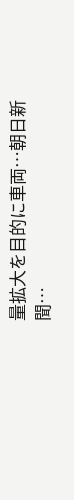量拡大を目的に車両…朝日新聞…